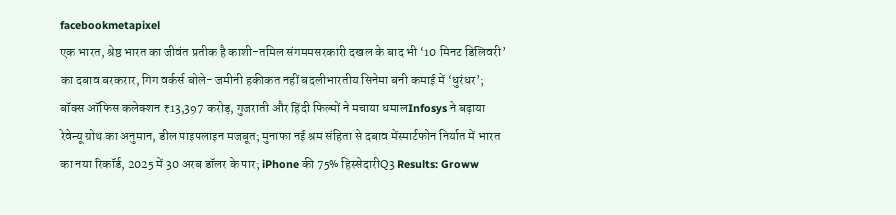facebookmetapixel
एक भारत, श्रेष्ठ भारत का जीवंत प्रतीक है काशी-तमिल संगममसरकारी दखल के बाद भी ‘10 मिनट डिलिवरी’ का दबाव बरकरार, गिग वर्कर्स बोले- जमीनी हकीकत नहीं बदलीभारतीय सिनेमा बनी कमाई में ‘धुरंधर’; बॉक्स ऑफिस कलेक्शन ₹13,397 करोड़, गुजराती और हिंदी फिल्मों ने मचाया धमालInfosys ने बढ़ाया रेवेन्यू ग्रोथ का अनुमान, डील पाइपलाइन मजबूत; मुनाफा नई श्रम संहिता से दबाव मेंस्मार्टफोन निर्यात में भारत का नया रिकॉर्ड, 2025 में 30 अरब डॉलर के पार; iPhone की 75% हिस्सेदारीQ3 Results: Groww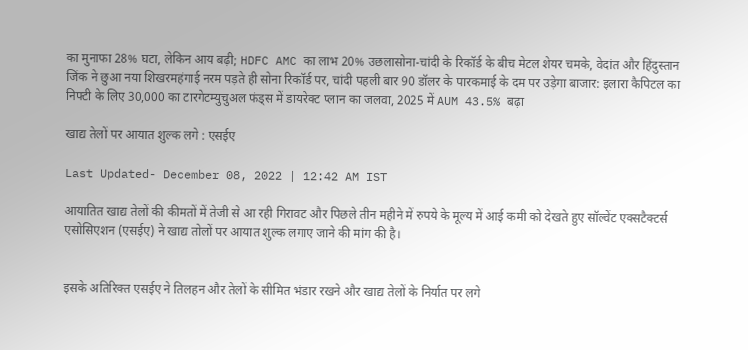का मुनाफा 28% घटा, लेकिन आय बढ़ी; HDFC AMC का लाभ 20% उछलासोना-चांदी के रिकॉर्ड के बीच मेटल शेयर चमके, वेदांत और हिंदुस्तान जिंक ने छुआ नया शिखरमहंगाई नरम पड़ते ही सोना रिकॉर्ड पर, चांदी पहली बार 90 डॉलर के पारकमाई के दम पर उड़ेगा बाजार: इलारा कैपिटल का निफ्टी के लिए 30,000 का टारगेटम्युचुअल फंड्स में डायरेक्ट प्लान का जलवा, 2025 में AUM 43.5% बढ़ा

खाद्य तेलों पर आयात शुल्क लगे : एसईए

Last Updated- December 08, 2022 | 12:42 AM IST

आयातित खाद्य तेलों की कीमतों में तेजी से आ रही गिरावट और पिछले तीन महीने में रुपये के मूल्य में आई कमी को देखते हुए सॉल्वेंट एक्सटैक्टर्स एसोसिएशन (एसईए) ने खाद्य तोलों पर आयात शुल्क लगाए जाने की मांग की है।


इसके अतिरिक्त एसईए ने तिलहन और तेलों के सीमित भंडार रखने और खाद्य तेलों के निर्यात पर लगे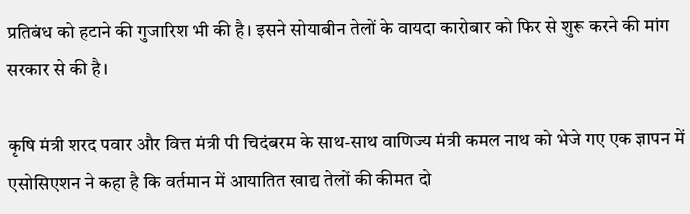प्रतिबंध को हटाने की गुजारिश भी की है। इसने सोयाबीन तेलों के वायदा कारोबार को फिर से शुरू करने की मांग सरकार से की है।

कृषि मंत्री शरद पवार और वित्त मंत्री पी चिदंबरम के साथ-साथ वाणिज्य मंत्री कमल नाथ को भेजे गए एक ज्ञापन में एसोसिएशन ने कहा है कि वर्तमान में आयातित खाद्य तेलों की कीमत दो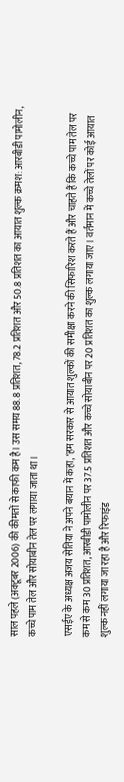साल पहले (अक्टूबर 2006) की कीमतों से काफी कम है। उस समय 88.8 प्रतिशत, 78.2 प्रतिशत और 50.8 प्रतिशत का आयात शुल्क क्रमश: आरबीडी पामोलीन, कच्चे पाम तेल और सोयाबीन तेल पर लगाया जाता था।

एसईए के अध्यक्ष अजय सेतिया ने अपने बयान में कहा, ‘हम सरकार से आयात शुल्कों की समीक्षा करने की सिफारिश करते हैं और चाहते हैं कि कच्चे पाम तेल पर कम से कम 30 प्रतिशत, आरबीडी पामोलीन पर 37.5 प्रतिशत और कच्चे सोयाबीन पर 20 प्रतिशत का शुल्क लगाया जाए। वर्तमान में कच्चे तेलों पर कोई आयात शुल्क नहीं लगाया जा रहा है और रिफाइंड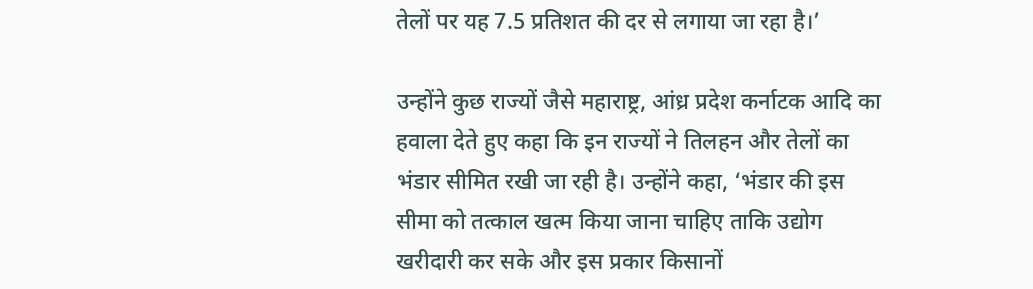तेलों पर यह 7.5 प्रतिशत की दर से लगाया जा रहा है।’

उन्होंने कुछ राज्यों जैसे महाराष्ट्र, आंध्र प्रदेश कर्नाटक आदि का हवाला देते हुए कहा कि इन राज्यों ने तिलहन और तेलों का भंडार सीमित रखी जा रही है। उन्होंने कहा, ‘भंडार की इस सीमा को तत्काल खत्म किया जाना चाहिए ताकि उद्योग खरीदारी कर सके और इस प्रकार किसानों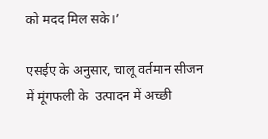को मदद मिल सके।’

एसईए के अनुसार, चालू वर्तमान सीजन में मूंगफली के  उत्पादन में अच्छी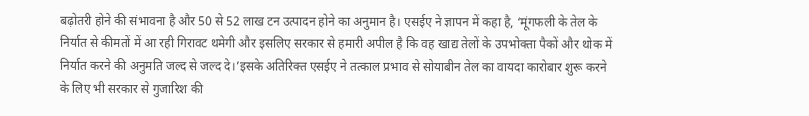बढ़ोतरी होने की संभावना है और 50 से 52 लाख टन उत्पादन होने का अनुमान है। एसईए ने ज्ञापन में कहा है, ‘मूंगफली के तेल के निर्यात से कीमतों में आ रही गिरावट थमेगी और इसलिए सरकार से हमारी अपील है कि वह खाद्य तेलों के उपभोक्ता पैकों और थोक में निर्यात करने की अनुमति जल्द से जल्द दे।’इसके अतिरिक्त एसईए ने तत्काल प्रभाव से सोयाबीन तेल का वायदा कारोबार शुरू करने के लिए भी सरकार से गुजारिश की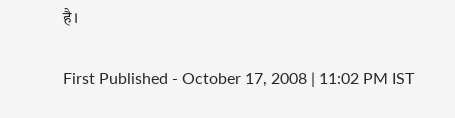है।

First Published - October 17, 2008 | 11:02 PM IST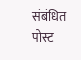संबंधित पोस्ट